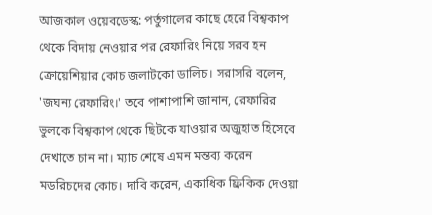আজকাল ওয়েবডেস্ক: পর্তুগালের কাছে হেরে বিশ্বকাপ থেকে বিদায় নেওয়ার পর রেফারিং নিয়ে সরব হন ক্রোয়েশিয়ার কোচ জলাটকো ডালিচ। সরাসরি বলেন, 'জঘন্য রেফারিং।' তবে পাশাপাশি জানান, রেফারির ভুলকে বিশ্বকাপ থেকে ছিটকে যাওয়ার অজুহাত হিসেবে দেখাতে চান না। ম্যাচ শেষে এমন মন্তব্য করেন মডরিচদের কোচ। দাবি করেন, একাধিক ফ্রিকিক দেওয়া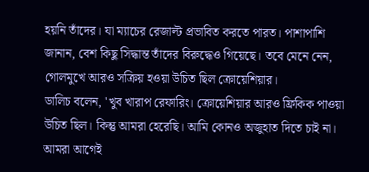হয়নি তাঁদের। যা ম্যাচের রেজাল্ট প্রভাবিত করতে পারত। পাশাপাশি জানান, বেশ কিছু সিদ্ধান্ত তাঁদের বিরুদ্ধেও গিয়েছে। তবে মেনে নেন, গোলমুখে আরও সক্রিয় হওয়া উচিত ছিল ক্রোয়েশিয়ার।
ডালিচ বলেন, 'খুব খারাপ রেফারিং। ক্রোয়েশিয়ার আরও ফ্রিকিক পাওয়া উচিত ছিল। কিন্তু আমরা হেরেছি। আমি কোনও অজুহাত দিতে চাই না। আমরা আগেই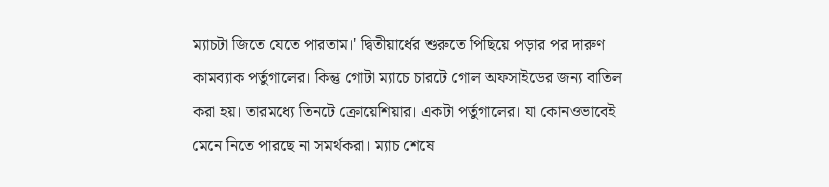ম্যাচটা জিতে যেতে পারতাম।' দ্বিতীয়ার্ধের শুরুতে পিছিয়ে পড়ার পর দারুণ কামব্যাক পর্তুগালের। কিন্তু গোটা ম্যাচে চারটে গোল অফসাইডের জন্য বাতিল করা হয়। তারমধ্যে তিনটে ক্রোয়েশিয়ার। একটা পর্তুগালের। যা কোনওভাবেই মেনে নিতে পারছে না সমর্থকরা। ম্যাচ শেষে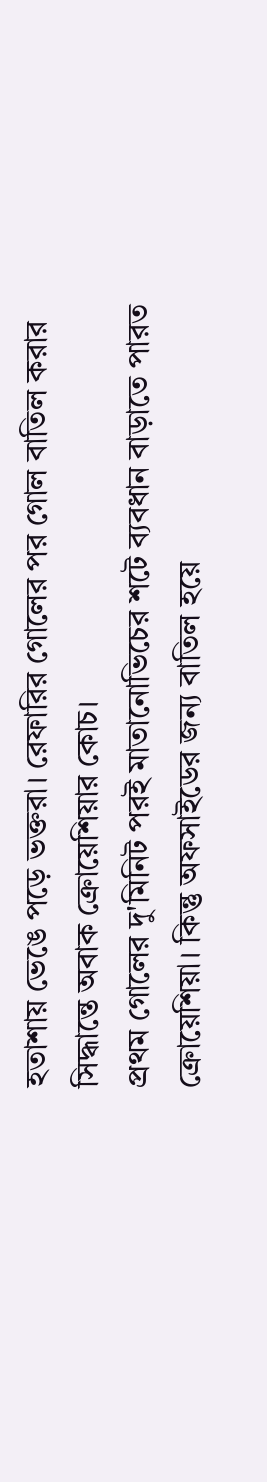হতাশায় ভেঙে পড়ে ভক্তরা। রেফারির গোলের পর গোল বাতিল করার সিদ্ধান্তে অবাক ক্রোয়েশিয়ার কোচ।
প্রথম গোলের দু'মিনিট পরই মাতানোভিচের শটে ব্যবধান বাড়াতে পারত ক্রোয়েশিয়া। কিন্তু অফসাইডের জন্য বাতিল হয়ে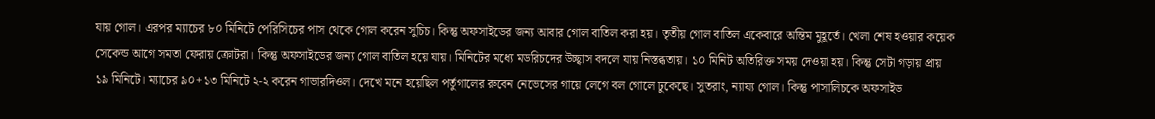যায় গোল। এরপর ম্যাচের ৮০ মিনিটে পেরিসিচের পাস থেকে গোল করেন সুচিচ। কিন্তু অফসাইডের জন্য আবার গোল বাতিল করা হয়। তৃতীয় গোল বাতিল একেবারে অন্তিম মুহূর্তে। খেলা শেষ হওয়ার কয়েক সেকেন্ড আগে সমতা ফেরায় ক্রোটরা। কিন্তু অফসাইডের জন্য গোল বাতিল হয়ে যায়। মিনিটের মধ্যে মডরিচদের উচ্ছ্বাস বদলে যায় নিস্তব্ধতায়। ১০ মিনিট অতিরিক্ত সময় দেওয়া হয়। কিন্তু সেটা গড়ায় প্রায় ১৯ মিনিটে। ম্যাচের ৯০+১৩ মিনিটে ২-২ করেন গাভারদিওল। দেখে মনে হয়েছিল পর্তুগালের রুবেন নেভেসের গায়ে লেগে বল গোলে ঢুকেছে। সুতরাং, ন্যায্য গোল। কিন্তু পাসালিচকে অফসাইড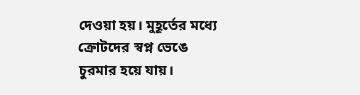দেওয়া হয়। মুহূর্তের মধ্যে ক্রোটদের স্বপ্ন ভেঙে চুরমার হয়ে যায়।